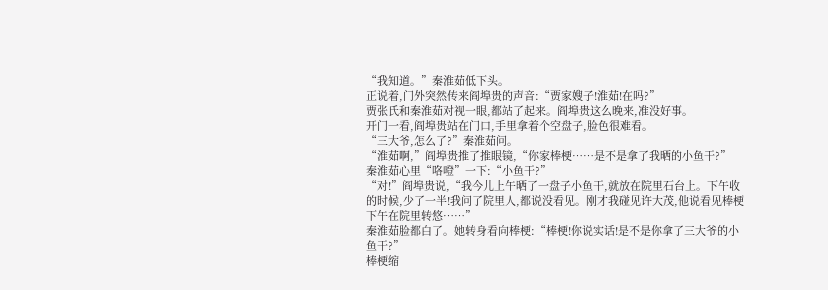“我知道。”秦淮茹低下头。
正说着,门外突然传来阎埠贵的声音:“贾家嫂子!淮茹!在吗?”
贾张氏和秦淮茹对视一眼,都站了起来。阎埠贵这么晚来,准没好事。
开门一看,阎埠贵站在门口,手里拿着个空盘子,脸色很难看。
“三大爷,怎么了?”秦淮茹问。
“淮茹啊,”阎埠贵推了推眼镜,“你家棒梗……是不是拿了我晒的小鱼干?”
秦淮茹心里“咯噔”一下:“小鱼干?”
“对!”阎埠贵说,“我今儿上午晒了一盘子小鱼干,就放在院里石台上。下午收的时候,少了一半!我问了院里人,都说没看见。刚才我碰见许大茂,他说看见棒梗下午在院里转悠……”
秦淮茹脸都白了。她转身看向棒梗:“棒梗!你说实话!是不是你拿了三大爷的小鱼干?”
棒梗缩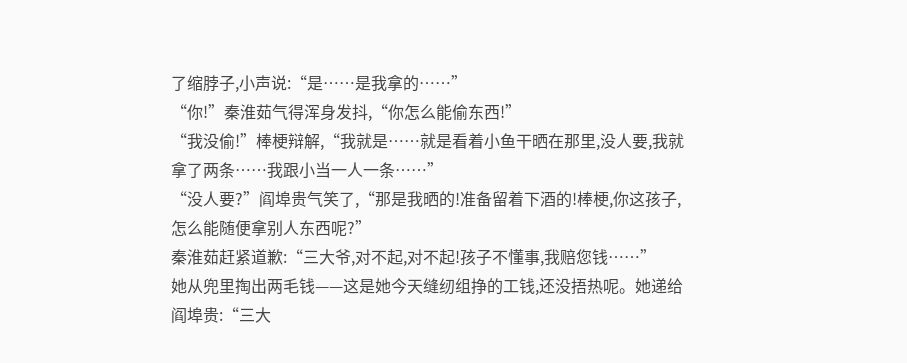了缩脖子,小声说:“是……是我拿的……”
“你!”秦淮茹气得浑身发抖,“你怎么能偷东西!”
“我没偷!”棒梗辩解,“我就是……就是看着小鱼干晒在那里,没人要,我就拿了两条……我跟小当一人一条……”
“没人要?”阎埠贵气笑了,“那是我晒的!准备留着下酒的!棒梗,你这孩子,怎么能随便拿别人东西呢?”
秦淮茹赶紧道歉:“三大爷,对不起,对不起!孩子不懂事,我赔您钱……”
她从兜里掏出两毛钱——这是她今天缝纫组挣的工钱,还没捂热呢。她递给阎埠贵:“三大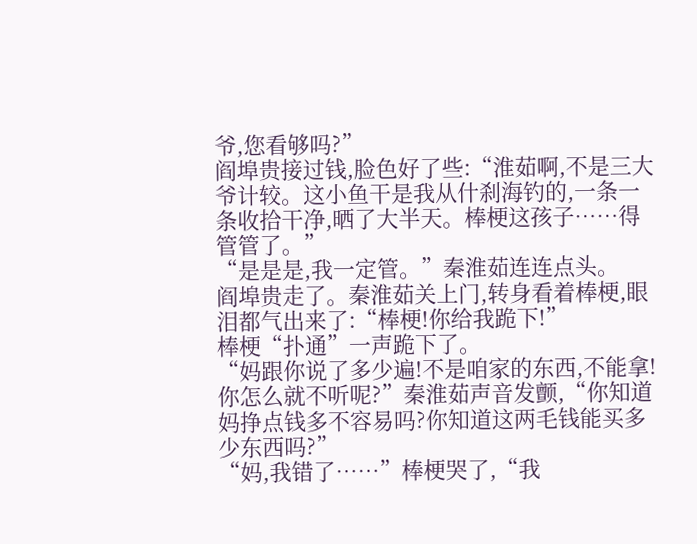爷,您看够吗?”
阎埠贵接过钱,脸色好了些:“淮茹啊,不是三大爷计较。这小鱼干是我从什刹海钓的,一条一条收拾干净,晒了大半天。棒梗这孩子……得管管了。”
“是是是,我一定管。”秦淮茹连连点头。
阎埠贵走了。秦淮茹关上门,转身看着棒梗,眼泪都气出来了:“棒梗!你给我跪下!”
棒梗“扑通”一声跪下了。
“妈跟你说了多少遍!不是咱家的东西,不能拿!你怎么就不听呢?”秦淮茹声音发颤,“你知道妈挣点钱多不容易吗?你知道这两毛钱能买多少东西吗?”
“妈,我错了……”棒梗哭了,“我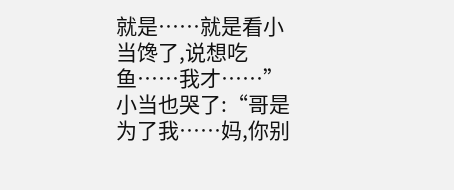就是……就是看小当馋了,说想吃鱼……我才……”
小当也哭了:“哥是为了我……妈,你别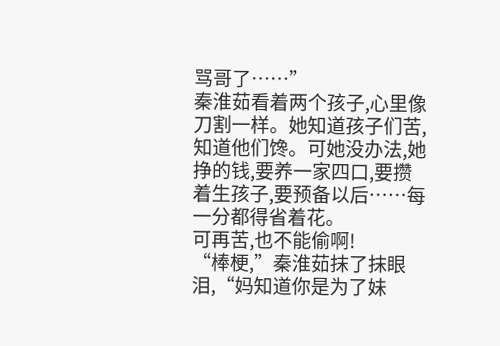骂哥了……”
秦淮茹看着两个孩子,心里像刀割一样。她知道孩子们苦,知道他们馋。可她没办法,她挣的钱,要养一家四口,要攒着生孩子,要预备以后……每一分都得省着花。
可再苦,也不能偷啊!
“棒梗,”秦淮茹抹了抹眼泪,“妈知道你是为了妹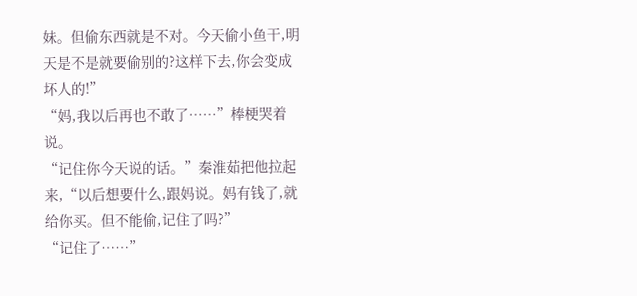妹。但偷东西就是不对。今天偷小鱼干,明天是不是就要偷别的?这样下去,你会变成坏人的!”
“妈,我以后再也不敢了……”棒梗哭着说。
“记住你今天说的话。”秦淮茹把他拉起来,“以后想要什么,跟妈说。妈有钱了,就给你买。但不能偷,记住了吗?”
“记住了……”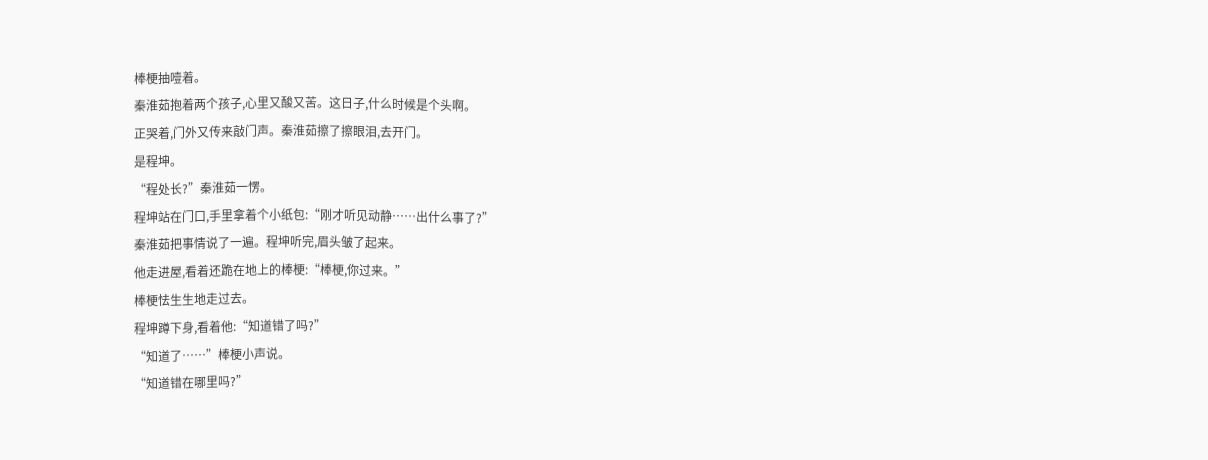棒梗抽噎着。
秦淮茹抱着两个孩子,心里又酸又苦。这日子,什么时候是个头啊。
正哭着,门外又传来敲门声。秦淮茹擦了擦眼泪,去开门。
是程坤。
“程处长?”秦淮茹一愣。
程坤站在门口,手里拿着个小纸包:“刚才听见动静……出什么事了?”
秦淮茹把事情说了一遍。程坤听完,眉头皱了起来。
他走进屋,看着还跪在地上的棒梗:“棒梗,你过来。”
棒梗怯生生地走过去。
程坤蹲下身,看着他:“知道错了吗?”
“知道了……”棒梗小声说。
“知道错在哪里吗?”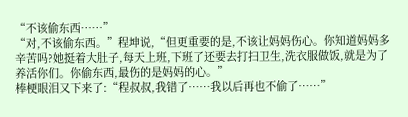“不该偷东西……”
“对,不该偷东西。”程坤说,“但更重要的是,不该让妈妈伤心。你知道妈妈多辛苦吗?她挺着大肚子,每天上班,下班了还要去打扫卫生,洗衣服做饭,就是为了养活你们。你偷东西,最伤的是妈妈的心。”
棒梗眼泪又下来了:“程叔叔,我错了……我以后再也不偷了……”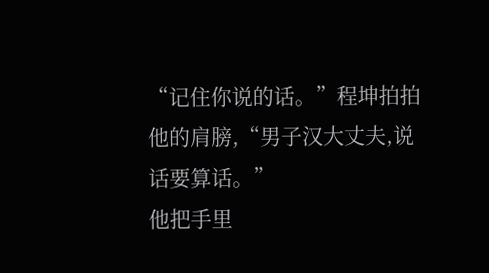“记住你说的话。”程坤拍拍他的肩膀,“男子汉大丈夫,说话要算话。”
他把手里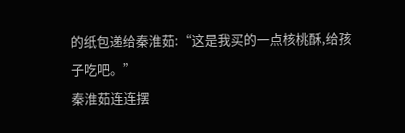的纸包递给秦淮茹:“这是我买的一点核桃酥,给孩子吃吧。”
秦淮茹连连摆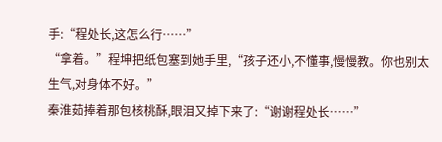手:“程处长,这怎么行……”
“拿着。”程坤把纸包塞到她手里,“孩子还小,不懂事,慢慢教。你也别太生气,对身体不好。”
秦淮茹捧着那包核桃酥,眼泪又掉下来了:“谢谢程处长……”